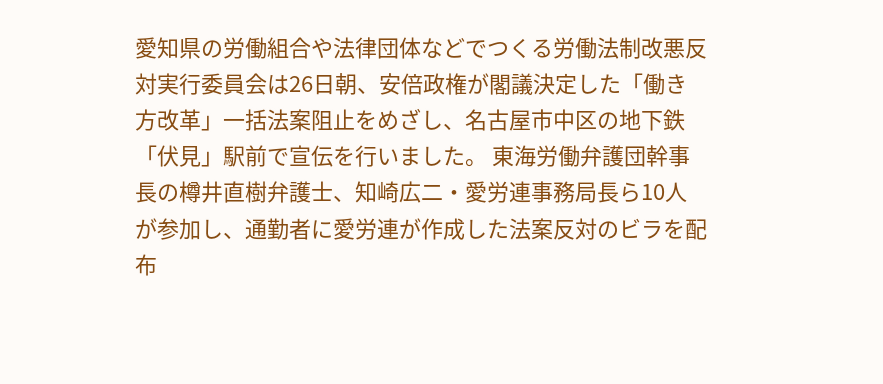愛知県の労働組合や法律団体などでつくる労働法制改悪反対実行委員会は26日朝、安倍政権が閣議決定した「働き方改革」一括法案阻止をめざし、名古屋市中区の地下鉄「伏見」駅前で宣伝を行いました。 東海労働弁護団幹事長の樽井直樹弁護士、知崎広二・愛労連事務局長ら10人が参加し、通勤者に愛労連が作成した法案反対のビラを配布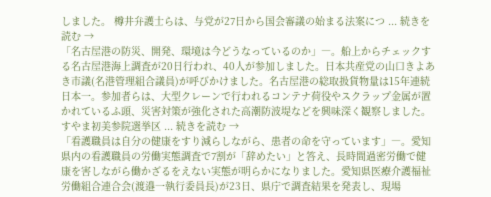しました。 樽井弁護士らは、与党が27日から国会審議の始まる法案につ ... 続きを読む →
「名古屋港の防災、開発、環境は今どうなっているのか」―。船上からチェックする名古屋港海上調査が20日行われ、40人が参加しました。日本共産党の山口きよあき市議(名港管理組合議員)が呼びかけました。名古屋港の総取扱貨物量は15年連続日本一。参加者らは、大型クレーンで行われるコンテナ荷役やスクラップ金属が置かれているふ頭、災害対策が強化された高潮防波堤などを興味深く観察しました。すやま初美参院選挙区 ... 続きを読む →
「看護職員は自分の健康をすり減らしながら、患者の命を守っています」―。愛知県内の看護職員の労働実態調査で7割が「辞めたい」と答え、長時間過密労働で健康を害しながら働かざるをえない実態が明らかになりました。愛知県医療介護福祉労働組合連合会(渡邉一執行委員長)が23日、県庁で調査結果を発表し、現場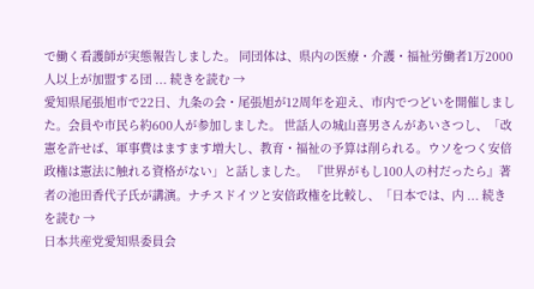で働く看護師が実態報告しました。 同団体は、県内の医療・介護・福祉労働者1万2000人以上が加盟する団 ... 続きを読む →
愛知県尾張旭市で22日、九条の会・尾張旭が12周年を迎え、市内でつどいを開催しました。会員や市民ら約600人が参加しました。 世話人の城山喜男さんがあいさつし、「改憲を許せば、軍事費はますます増大し、教育・福祉の予算は削られる。ウソをつく安倍政権は憲法に触れる資格がない」と話しました。 『世界がもし100人の村だったら』著者の池田香代子氏が講演。ナチスドイツと安倍政権を比較し、「日本では、内 ... 続きを読む →
日本共産党愛知県委員会